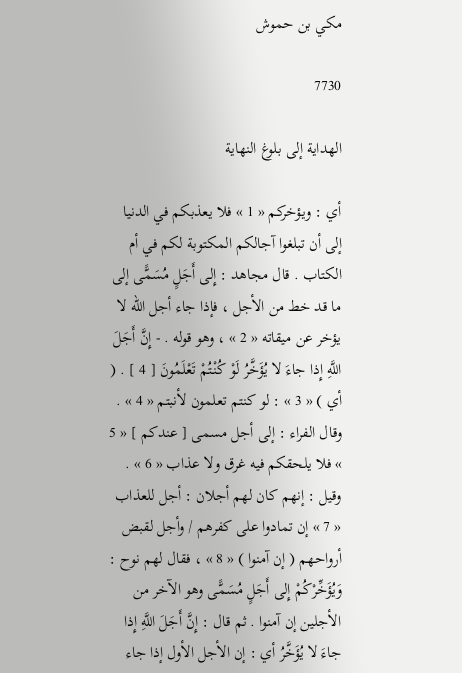مكي بن حموش

7730

الهداية إلى بلوغ النهاية

أي : ويؤخركم « 1 » فلا يعذبكم في الدنيا إلى أن تبلغوا آجالكم المكتوبة لكم في أم الكتاب . قال مجاهد : إِلى أَجَلٍ مُسَمًّى إلى ما قد خط من الأجل ، فإذا جاء أجل اللّه لا يؤخر عن ميقاته « 2 » ، وهو قوله . - إِنَّ أَجَلَ اللَّهِ إِذا جاءَ لا يُؤَخَّرُ لَوْ كُنْتُمْ تَعْلَمُونَ [ 4 ] . ( أي ) « 3 » : لو كنتم تعلمون لأنبتم « 4 » . وقال الفراء : إلى أجل مسمى [ عندكم ] « 5 » فلا يلحقكم فيه غرق ولا عذاب « 6 » . وقيل : إنهم كان لهم أجلان : أجل للعذاب « 7 » إن تمادوا على كفرهم / وأجل لقبض أرواحهم ( إن آمنوا ) « 8 » ، فقال لهم نوح : وَيُؤَخِّرْكُمْ إِلى أَجَلٍ مُسَمًّى وهو الآخر من الأجلين إن آمنوا . ثم قال : إِنَّ أَجَلَ اللَّهِ إِذا جاءَ لا يُؤَخَّرُ أي : إن الأجل الأول إذا جاء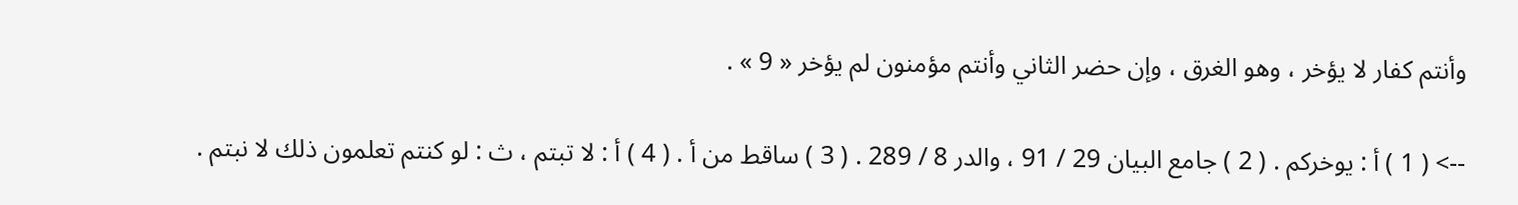وأنتم كفار لا يؤخر ، وهو الغرق ، وإن حضر الثاني وأنتم مؤمنون لم يؤخر « 9 » .

--> ( 1 ) أ : يوخركم . ( 2 ) جامع البيان 29 / 91 ، والدر 8 / 289 . ( 3 ) ساقط من أ . ( 4 ) أ : لا تبتم ، ث : لو كنتم تعلمون ذلك لا نبتم .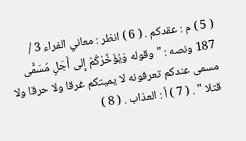( 5 ) م : عقدكم . ( 6 ) انظر : معاني الفراء 3 / 187 ونصه : " وقوله وَيُؤَخِّرْكُمْ إِلى أَجَلٍ مُسَمًّى مسمى عندكم تعرفونه لا يميتكم غرقا ولا حرقا ولا قتلا " . ( 7 ) أ : العذاب . ( 8 )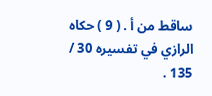ساقط من أ . ( 9 ) حكاه الرازي في تفسيره 30 / 135 .